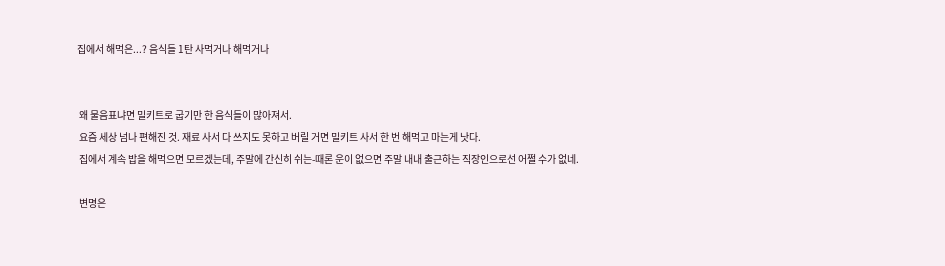집에서 해먹은...? 음식들 1탄 사먹거나 해먹거나


 왜 물음표냐면 밀키트로 굽기만 한 음식들이 많아져서.
 요즘 세상 넘나 편해진 것. 재료 사서 다 쓰지도 못하고 버릴 거면 밀키트 사서 한 번 해먹고 마는게 낫다.
 집에서 계속 밥을 해먹으면 모르겠는데, 주말에 간신히 쉬는-때론 운이 없으면 주말 내내 출근하는 직장인으로선 어쩔 수가 없네.

 변명은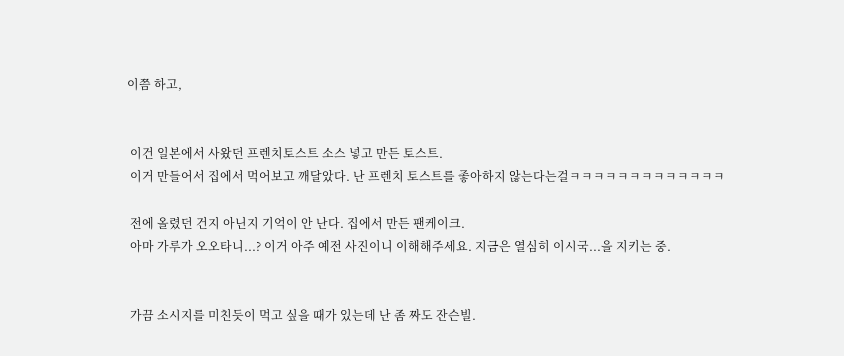이쯤 하고,


 이건 일본에서 사왔던 프렌치토스트 소스 넣고 만든 토스트.
 이거 만들어서 집에서 먹어보고 깨달았다. 난 프렌치 토스트를 좋아하지 않는다는걸ㅋㅋㅋㅋㅋㅋㅋㅋㅋㅋㅋㅋㅋ

 전에 올렸던 건지 아닌지 기억이 안 난다. 집에서 만든 팬케이크.
 아마 가루가 오오타니...? 이거 아주 예전 사진이니 이해해주세요. 지금은 열심히 이시국...을 지키는 중.


 가끔 소시지를 미친듯이 먹고 싶을 때가 있는데 난 좀 짜도 잔슨빌.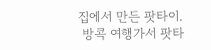집에서 만든 팟타이.
 방콕 여행가서 팟타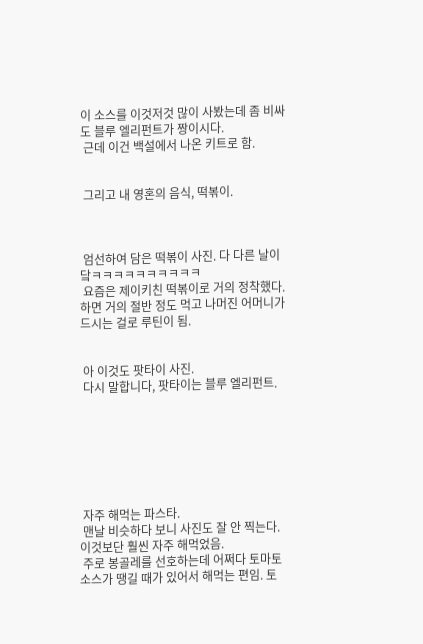이 소스를 이것저것 많이 사봤는데 좀 비싸도 블루 엘리펀트가 짱이시다.
 근데 이건 백설에서 나온 키트로 함.


 그리고 내 영혼의 음식, 떡볶이.



 엄선하여 담은 떡볶이 사진. 다 다른 날이닼ㅋㅋㅋㅋㅋㅋㅋㅋㅋㅋ
 요즘은 제이키친 떡볶이로 거의 정착했다. 하면 거의 절반 정도 먹고 나머진 어머니가 드시는 걸로 루틴이 됨.


 아 이것도 팟타이 사진.
 다시 말합니다, 팟타이는 블루 엘리펀트.







 자주 해먹는 파스타.
 맨날 비슷하다 보니 사진도 잘 안 찍는다. 이것보단 훨씬 자주 해먹었음.
 주로 봉골레를 선호하는데 어쩌다 토마토 소스가 땡길 때가 있어서 해먹는 편임. 토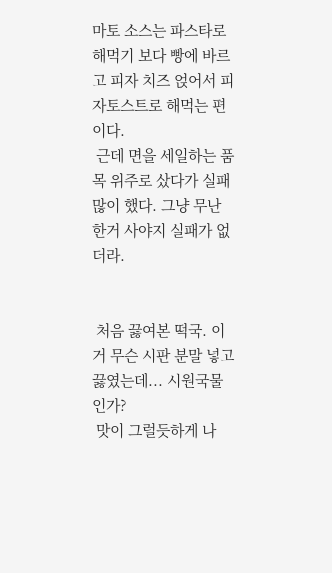마토 소스는 파스타로 해먹기 보다 빵에 바르고 피자 치즈 얹어서 피자토스트로 해먹는 편이다.
 근데 면을 세일하는 품목 위주로 샀다가 실패 많이 했다. 그냥 무난한거 사야지 실패가 없더라.


 처음 끓여본 떡국. 이거 무슨 시판 분말 넣고 끓였는데... 시원국물인가?
 맛이 그럴듯하게 나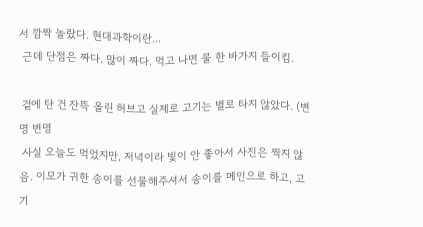서 깜짝 놀랐다. 현대과학이란...
 근데 단점은 짜다. 많이 짜다. 먹고 나면 물 한 바가지 들이킴.

 겉에 탄 건 잔뜩 올린 허브고 실제로 고기는 별로 타지 않았다. (변명 변명
 사실 오늘도 먹었지만, 저녁이라 빛이 안 좋아서 사진은 찍지 않음. 이모가 귀한 송이를 선물해주셔서 송이를 메인으로 하고, 고기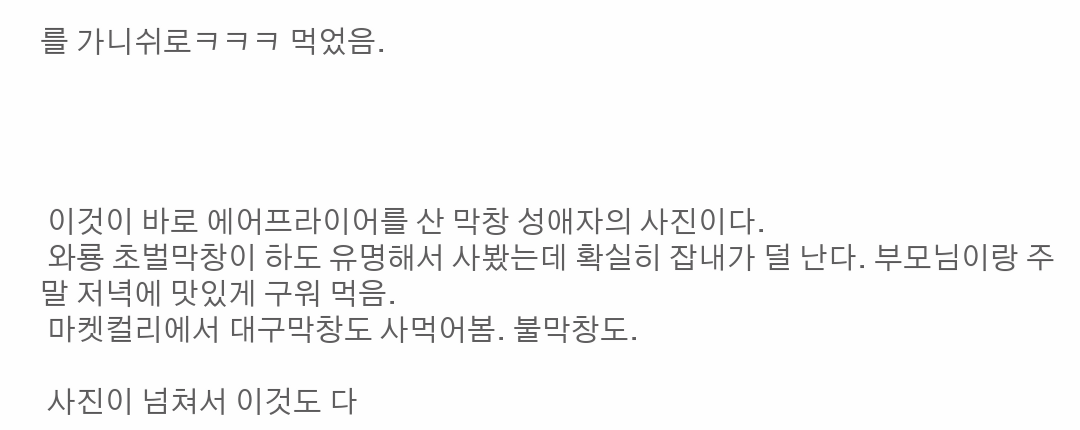를 가니쉬로ㅋㅋㅋ 먹었음.




 이것이 바로 에어프라이어를 산 막창 성애자의 사진이다.
 와룡 초벌막창이 하도 유명해서 사봤는데 확실히 잡내가 덜 난다. 부모님이랑 주말 저녁에 맛있게 구워 먹음.
 마켓컬리에서 대구막창도 사먹어봄. 불막창도.

 사진이 넘쳐서 이것도 다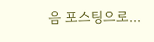음 포스팅으로...